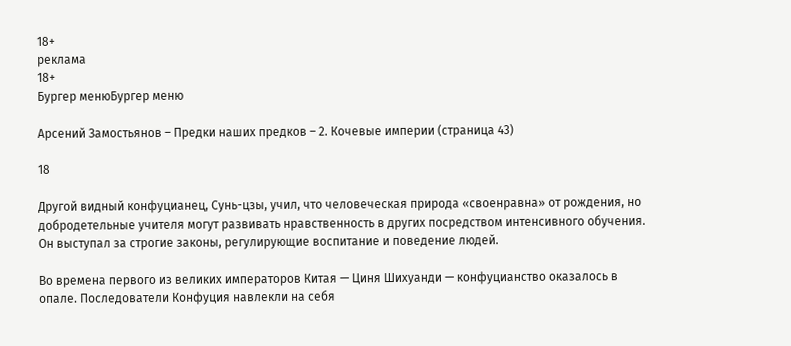18+
реклама
18+
Бургер менюБургер меню

Арсений Замостьянов – Предки наших предков – 2. Кочевые империи (страница 43)

18

Другой видный конфуцианец, Сунь-цзы, учил, что человеческая природа «своенравна» от рождения, но добродетельные учителя могут развивать нравственность в других посредством интенсивного обучения. Он выступал за строгие законы, регулирующие воспитание и поведение людей.

Во времена первого из великих императоров Китая — Циня Шихуанди — конфуцианство оказалось в опале. Последователи Конфуция навлекли на себя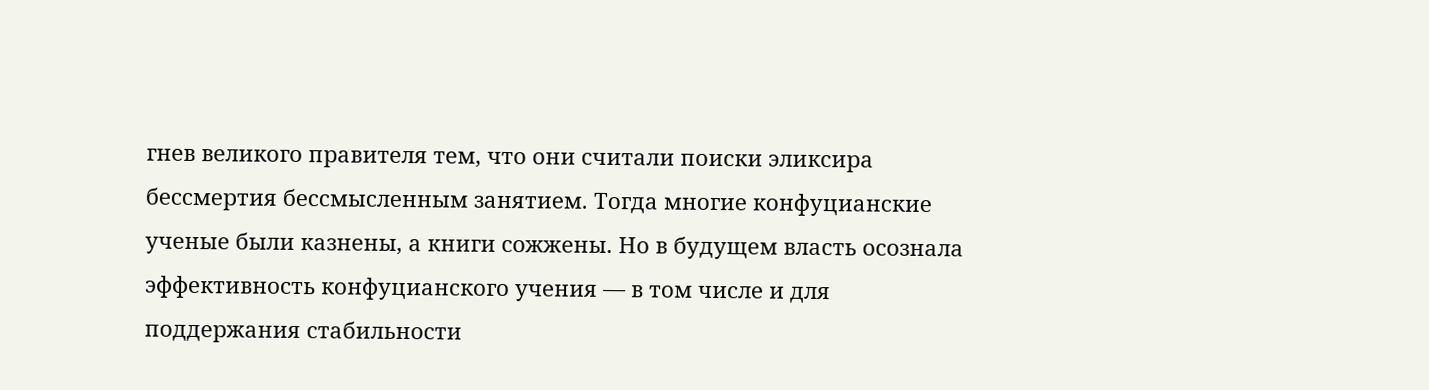гнев великого правителя тем, что они считали поиски эликсира бессмертия бессмысленным занятием. Тогда многие конфуцианские ученые были казнены, а книги сожжены. Но в будущем власть осознала эффективность конфуцианского учения — в том числе и для поддержания стабильности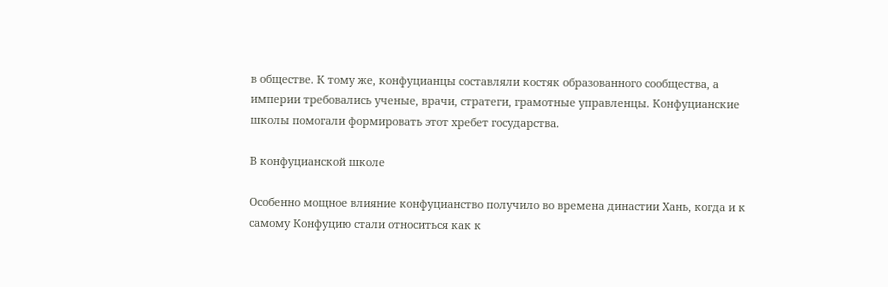в обществе. К тому же, конфуцианцы составляли костяк образованного сообщества, а империи требовались ученые, врачи, стратеги, грамотные управленцы. Конфуцианские школы помогали формировать этот хребет государства.

В конфуцианской школе

Особенно мощное влияние конфуцианство получило во времена династии Хань, когда и к самому Конфуцию стали относиться как к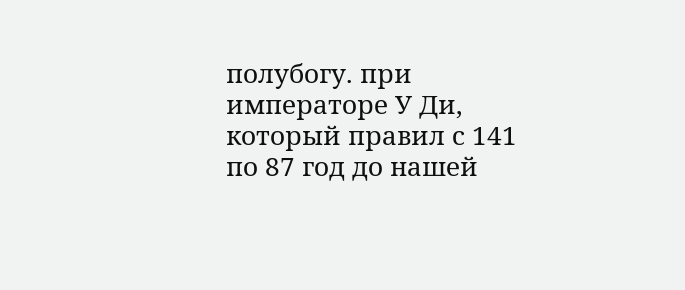полубогу. при императоре У Ди, который правил с 141 по 87 год до нашей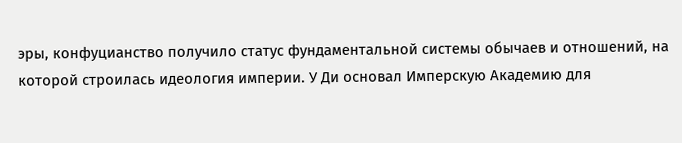эры, конфуцианство получило статус фундаментальной системы обычаев и отношений, на которой строилась идеология империи. У Ди основал Имперскую Академию для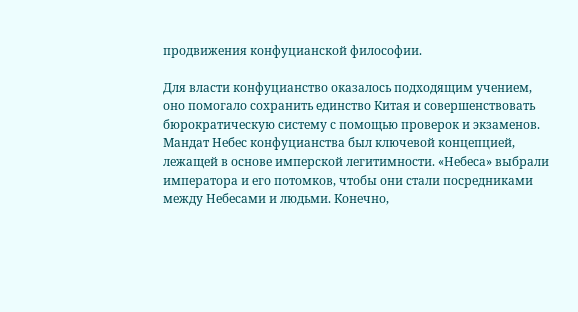продвижения конфуцианской философии.

Для власти конфуцианство оказалось подходящим учением, оно помогало сохранить единство Китая и совершенствовать бюрократическую систему с помощью проверок и экзаменов. Мандат Небес конфуцианства был ключевой концепцией, лежащей в основе имперской легитимности. «Небеса» выбрали императора и его потомков, чтобы они стали посредниками между Небесами и людьми. Конечно,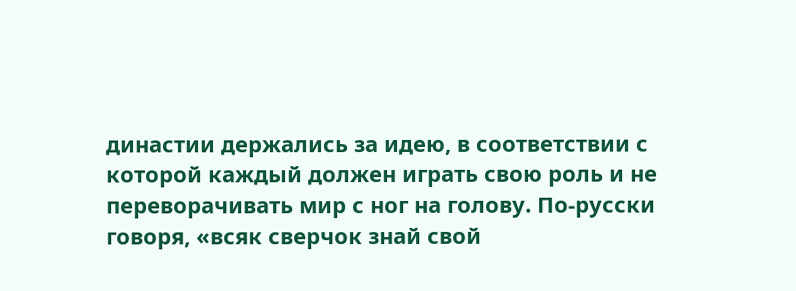династии держались за идею, в соответствии с которой каждый должен играть свою роль и не переворачивать мир с ног на голову. По-русски говоря, «всяк сверчок знай свой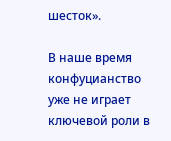шесток».

В наше время конфуцианство уже не играет ключевой роли в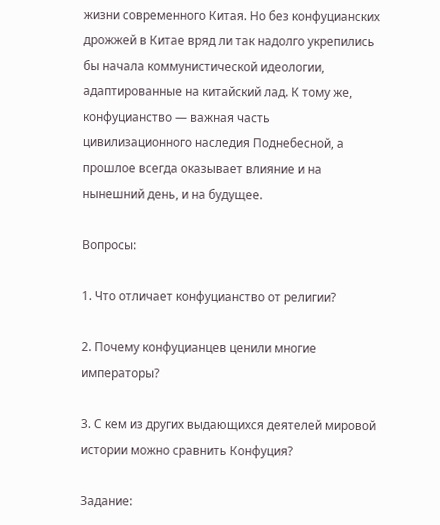жизни современного Китая. Но без конфуцианских дрожжей в Китае вряд ли так надолго укрепились бы начала коммунистической идеологии, адаптированные на китайский лад. К тому же, конфуцианство — важная часть цивилизационного наследия Поднебесной, а прошлое всегда оказывает влияние и на нынешний день, и на будущее.

Вопросы:

1. Что отличает конфуцианство от религии?

2. Почему конфуцианцев ценили многие императоры?

3. С кем из других выдающихся деятелей мировой истории можно сравнить Конфуция?

Задание: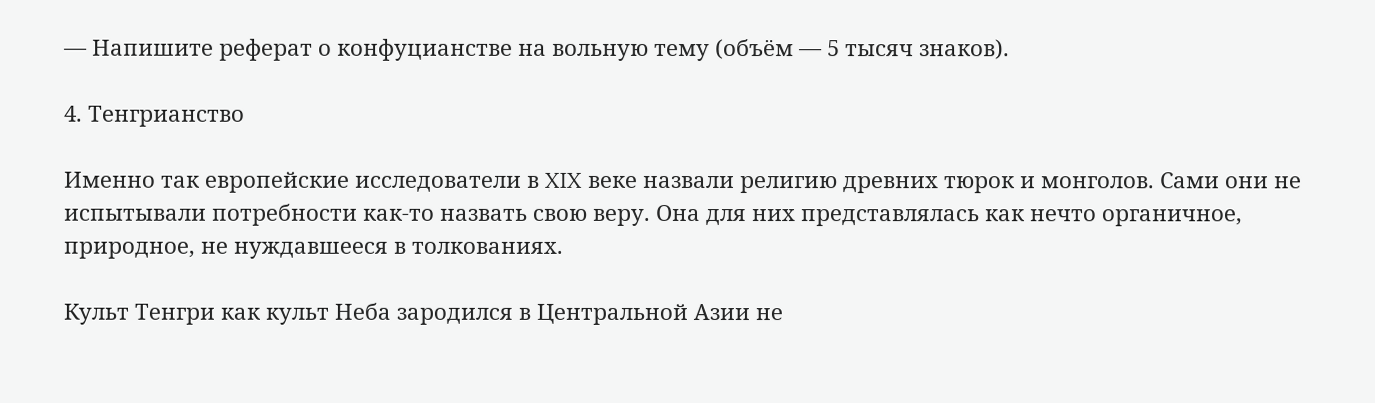— Напишите реферат о конфуцианстве на вольную тему (объём — 5 тысяч знаков).

4. Тенгрианство

Именно так европейские исследователи в XIX веке назвали религию древних тюрок и монголов. Сами они не испытывали потребности как-то назвать свою веру. Она для них представлялась как нечто органичное, природное, не нуждавшееся в толкованиях.

Культ Тенгри как культ Неба зародился в Центральной Азии не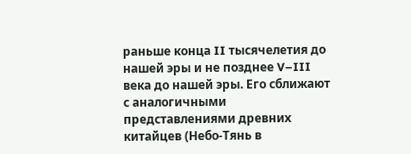раньше конца II тысячелетия до нашей эры и не позднее V–III века до нашей эры. Его сближают с аналогичными представлениями древних китайцев (Небо-Тянь в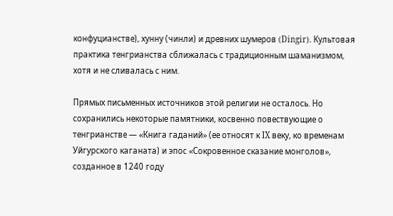конфуцианстве), хунну (чинли) и древних шумеров (Dingir). Культовая практика тенгрианства сближалась с традиционным шаманизмом, хотя и не сливалась с ним.

Прямых письменных источников этой религии не осталось. Но сохранились некоторые памятники, косвенно повествующие о тенгрианстве — «Книга гаданий» (ее относят к IX веку, ко временам Уйгурского каганата) и эпос «Сокровенное сказание монголов», созданное в 1240 году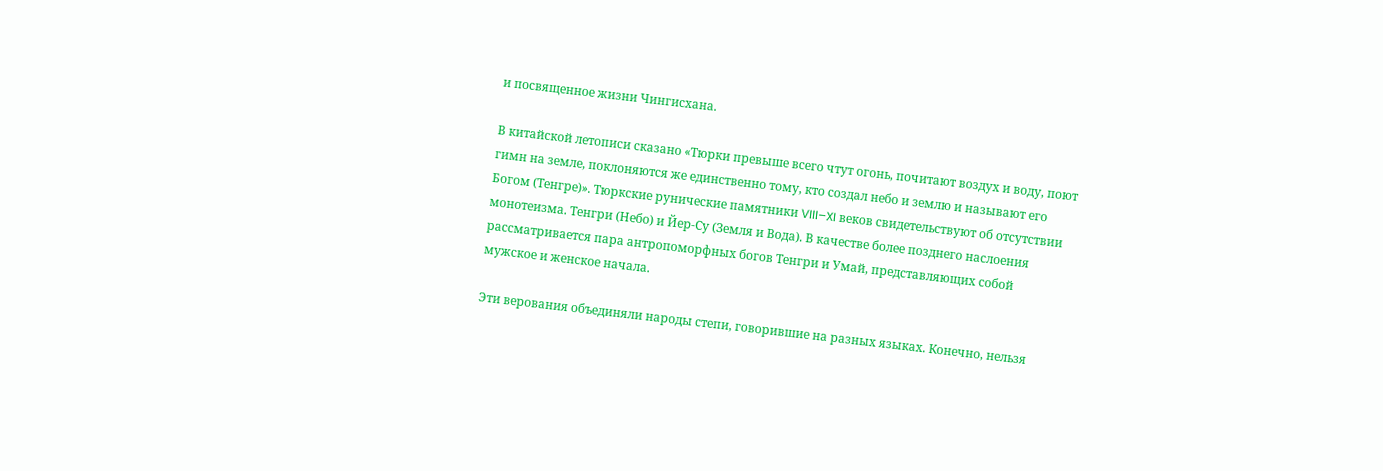и посвященное жизни Чингисхана.

В китайской летописи сказано «Тюрки превыше всего чтут огонь, почитают воздух и воду, поют гимн на земле, поклоняются же единственно тому, кто создал небо и землю и называют его Богом (Тенгре)». Тюркские рунические памятники VIII–XI веков свидетельствуют об отсутствии монотеизма. Тенгри (Небо) и Йер-Су (Земля и Вода). В качестве более позднего наслоения рассматривается пара антропоморфных богов Тенгри и Умай, представляющих собой мужское и женское начала.

Эти верования объединяли народы степи, говорившие на разных языках. Конечно, нельзя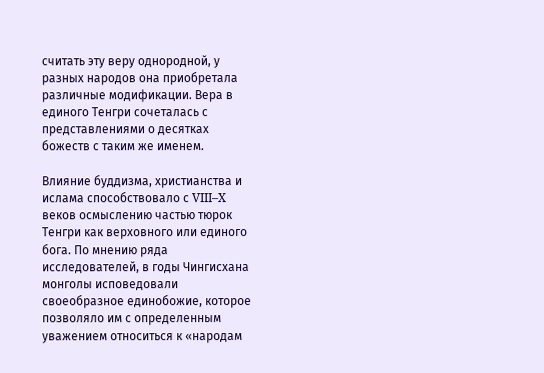считать эту веру однородной, у разных народов она приобретала различные модификации. Вера в единого Тенгри сочеталась с представлениями о десятках божеств с таким же именем.

Влияние буддизма, христианства и ислама способствовало с VIII–X веков осмыслению частью тюрок Тенгри как верховного или единого бога. По мнению ряда исследователей, в годы Чингисхана монголы исповедовали своеобразное единобожие, которое позволяло им с определенным уважением относиться к «народам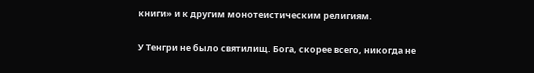книги» и к другим монотеистическим религиям.

У Тенгри не было святилищ. Бога, скорее всего, никогда не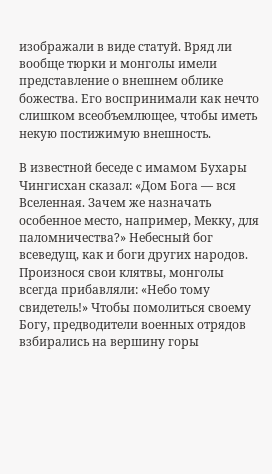изображали в виде статуй. Вряд ли вообще тюрки и монголы имели представление о внешнем облике божества. Его воспринимали как нечто слишком всеобъемлющее, чтобы иметь некую постижимую внешность.

В известной беседе с имамом Бухары Чингисхан сказал: «Дом Бога — вся Вселенная. Зачем же назначать особенное место, например, Мекку, для паломничества?» Небесный бог всеведущ, как и боги других народов. Произнося свои клятвы, монголы всегда прибавляли: «Небо тому свидетель!» Чтобы помолиться своему Богу, предводители военных отрядов взбирались на вершину горы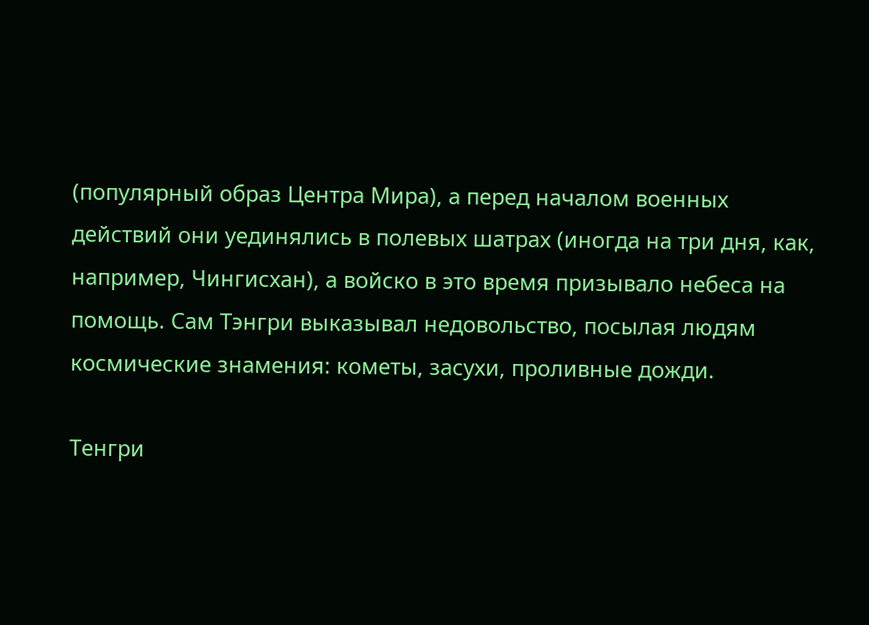(популярный образ Центра Мира), а перед началом военных действий они уединялись в полевых шатрах (иногда на три дня, как, например, Чингисхан), а войско в это время призывало небеса на помощь. Сам Тэнгри выказывал недовольство, посылая людям космические знамения: кометы, засухи, проливные дожди.

Тенгри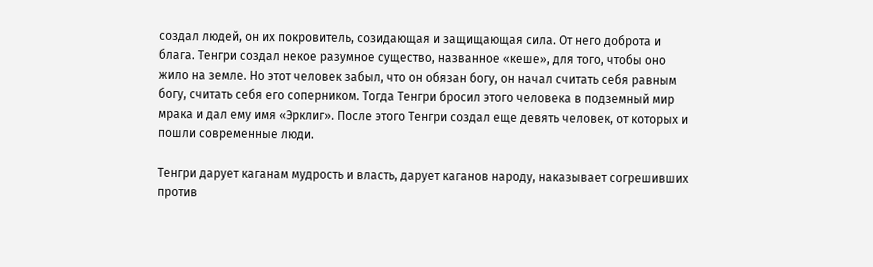создал людей, он их покровитель, созидающая и защищающая сила. От него доброта и блага. Тенгри создал некое разумное существо, названное «кеше», для того, чтобы оно жило на земле. Но этот человек забыл, что он обязан богу, он начал считать себя равным богу, считать себя его соперником. Тогда Тенгри бросил этого человека в подземный мир мрака и дал ему имя «Эрклиг». После этого Тенгри создал еще девять человек, от которых и пошли современные люди.

Тенгри дарует каганам мудрость и власть, дарует каганов народу, наказывает согрешивших против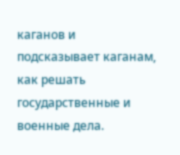каганов и подсказывает каганам, как решать государственные и военные дела.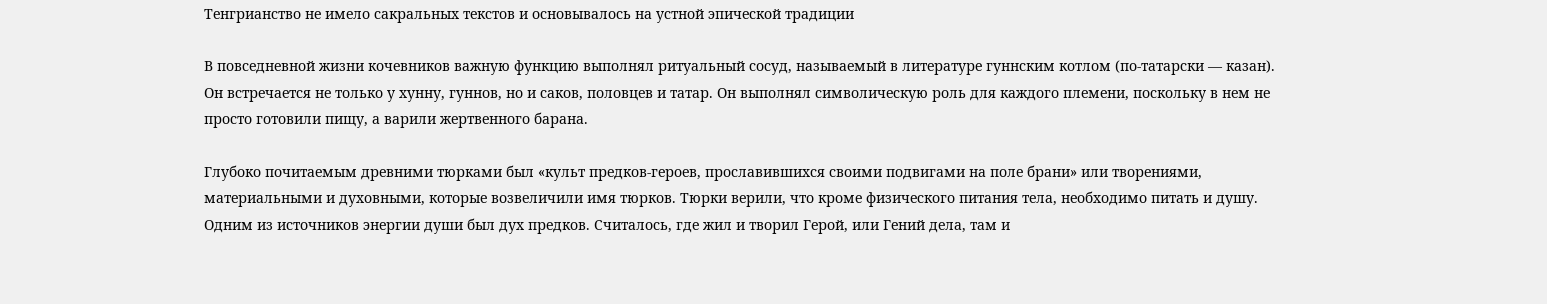Тенгрианство не имело сакральных текстов и основывалось на устной эпической традиции

В повседневной жизни кочевников важную функцию выполнял ритуальный сосуд, называемый в литературе гуннским котлом (по-татарски — казан). Он встречается не только у хунну, гуннов, но и саков, половцев и татар. Он выполнял символическую роль для каждого племени, поскольку в нем не просто готовили пищу, а варили жертвенного барана.

Глубоко почитаемым древними тюрками был «культ предков-героев, прославившихся своими подвигами на поле брани» или творениями, материальными и духовными, которые возвеличили имя тюрков. Тюрки верили, что кроме физического питания тела, необходимо питать и душу. Одним из источников энергии души был дух предков. Считалось, где жил и творил Герой, или Гений дела, там и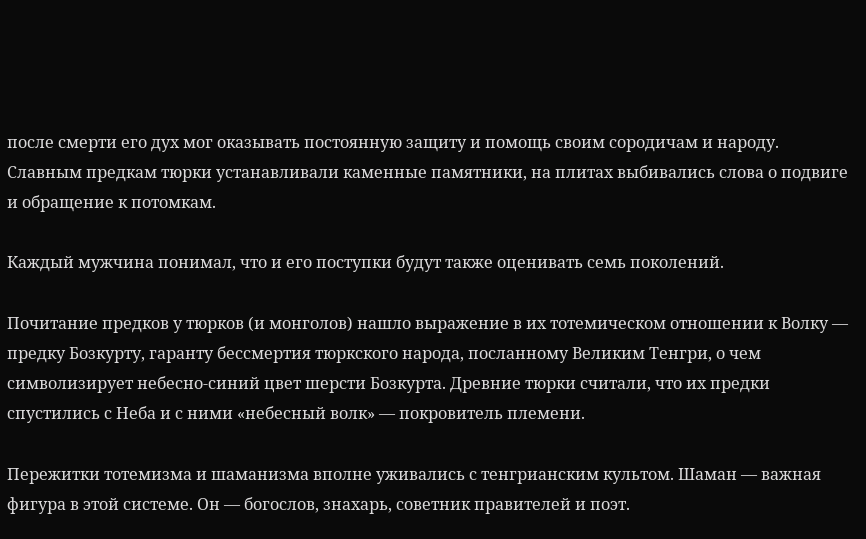после смерти его дух мог оказывать постоянную защиту и помощь своим сородичам и народу. Славным предкам тюрки устанавливали каменные памятники, на плитах выбивались слова о подвиге и обращение к потомкам.

Каждый мужчина понимал, что и его поступки будут также оценивать семь поколений.

Почитание предков у тюрков (и монголов) нашло выражение в их тотемическом отношении к Волку — предку Бозкурту, гаранту бессмертия тюркского народа, посланному Великим Тенгри, о чем символизирует небесно-синий цвет шерсти Бозкурта. Древние тюрки считали, что их предки спустились с Неба и с ними «небесный волк» — покровитель племени.

Пережитки тотемизма и шаманизма вполне уживались с тенгрианским культом. Шаман — важная фигура в этой системе. Он — богослов, знахарь, советник правителей и поэт.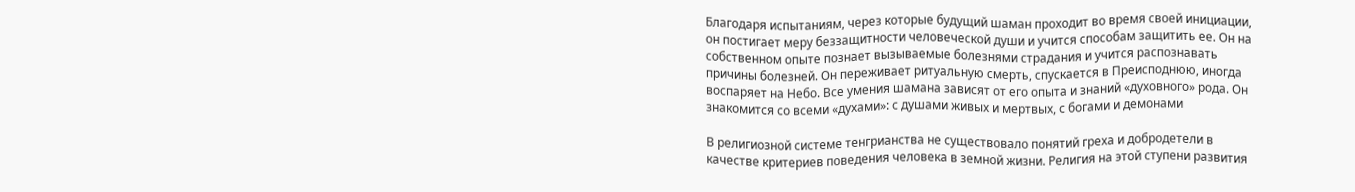Благодаря испытаниям, через которые будущий шаман проходит во время своей инициации, он постигает меру беззащитности человеческой души и учится способам защитить ее. Он на собственном опыте познает вызываемые болезнями страдания и учится распознавать причины болезней. Он переживает ритуальную смерть, спускается в Преисподнюю, иногда воспаряет на Небо. Все умения шамана зависят от его опыта и знаний «духовного» рода. Он знакомится со всеми «духами»: с душами живых и мертвых, с богами и демонами

В религиозной системе тенгрианства не существовало понятий греха и добродетели в качестве критериев поведения человека в земной жизни. Религия на этой ступени развития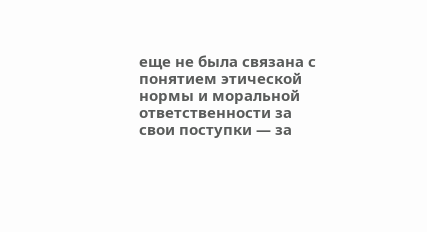еще не была связана с понятием этической нормы и моральной ответственности за свои поступки — за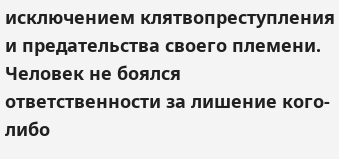исключением клятвопреступления и предательства своего племени. Человек не боялся ответственности за лишение кого-либо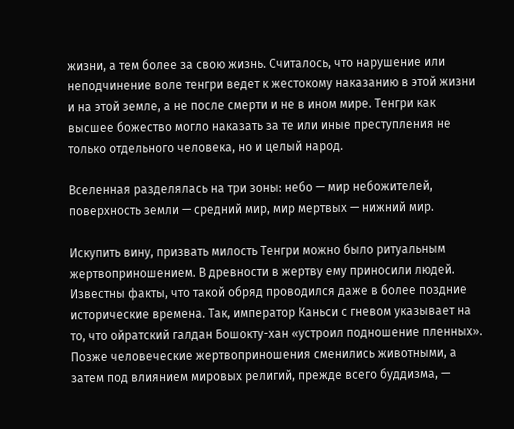жизни, а тем более за свою жизнь. Считалось, что нарушение или неподчинение воле тенгри ведет к жестокому наказанию в этой жизни и на этой земле, а не после смерти и не в ином мире. Тенгри как высшее божество могло наказать за те или иные преступления не только отдельного человека, но и целый народ.

Вселенная разделялась на три зоны: небо — мир небожителей, поверхность земли — средний мир, мир мертвых — нижний мир.

Искупить вину, призвать милость Тенгри можно было ритуальным жертвоприношением. В древности в жертву ему приносили людей. Известны факты, что такой обряд проводился даже в более поздние исторические времена. Так, император Каньси с гневом указывает на то, что ойратский галдан Бошокту-хан «устроил подношение пленных». Позже человеческие жертвоприношения сменились животными, а затем под влиянием мировых религий, прежде всего буддизма, —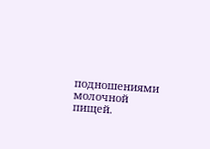подношениями молочной пищей.